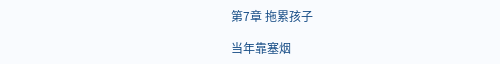第7章 拖累孩子

当年靠塞烟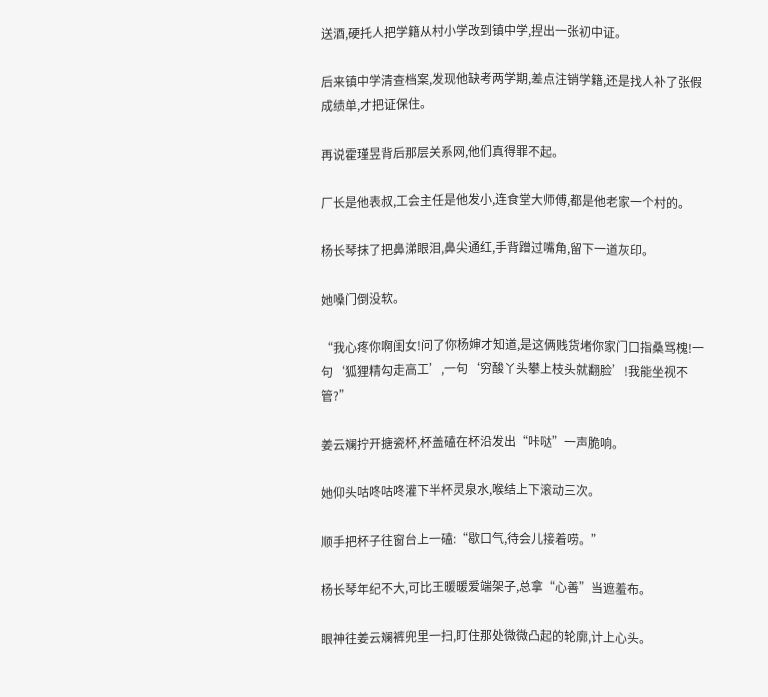送酒,硬托人把学籍从村小学改到镇中学,捏出一张初中证。

后来镇中学清查档案,发现他缺考两学期,差点注销学籍,还是找人补了张假成绩单,才把证保住。

再说霍瑾昱背后那层关系网,他们真得罪不起。

厂长是他表叔,工会主任是他发小,连食堂大师傅,都是他老家一个村的。

杨长琴抹了把鼻涕眼泪,鼻尖通红,手背蹭过嘴角,留下一道灰印。

她嗓门倒没软。

“我心疼你啊闺女!问了你杨婶才知道,是这俩贱货堵你家门口指桑骂槐!一句‘狐狸精勾走高工’,一句‘穷酸丫头攀上枝头就翻脸’!我能坐视不管?”

姜云斓拧开搪瓷杯,杯盖磕在杯沿发出“咔哒”一声脆响。

她仰头咕咚咕咚灌下半杯灵泉水,喉结上下滚动三次。

顺手把杯子往窗台上一磕:“歇口气,待会儿接着唠。”

杨长琴年纪不大,可比王暖暖爱端架子,总拿“心善”当遮羞布。

眼神往姜云斓裤兜里一扫,盯住那处微微凸起的轮廓,计上心头。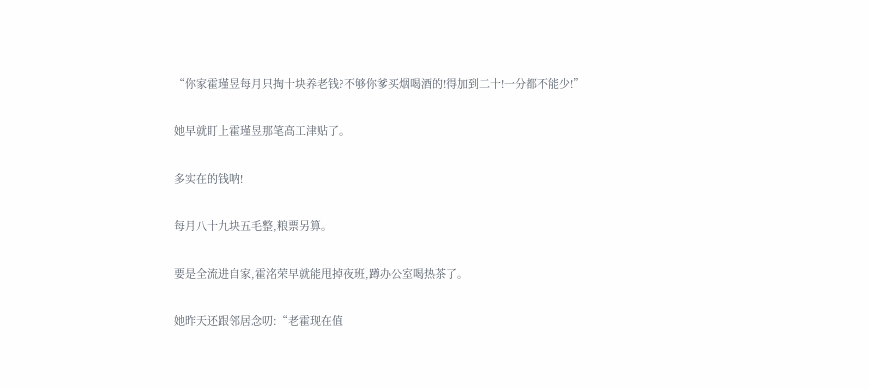“你家霍瑾昱每月只掏十块养老钱?不够你爹买烟喝酒的!得加到二十!一分都不能少!”

她早就盯上霍瑾昱那笔高工津贴了。

多实在的钱呐!

每月八十九块五毛整,粮票另算。

要是全流进自家,霍洺荣早就能甩掉夜班,蹲办公室喝热茶了。

她昨天还跟邻居念叨:“老霍现在值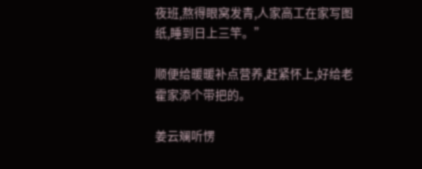夜班,熬得眼窝发青,人家高工在家写图纸,睡到日上三竿。”

顺便给暖暖补点营养,赶紧怀上,好给老霍家添个带把的。

姜云斓听愣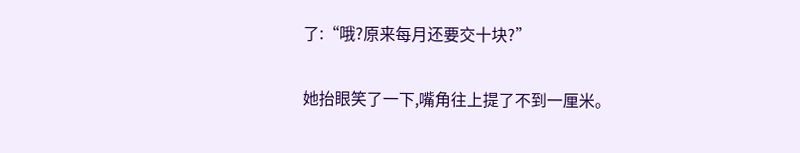了:“哦?原来每月还要交十块?”

她抬眼笑了一下,嘴角往上提了不到一厘米。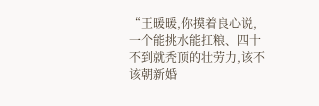“王暖暖,你摸着良心说,一个能挑水能扛粮、四十不到就秃顶的壮劳力,该不该朝新婚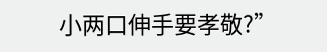小两口伸手要孝敬?”